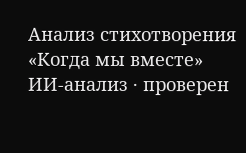Анализ стихотворения «Когда мы вместе»
ИИ-анализ · проверен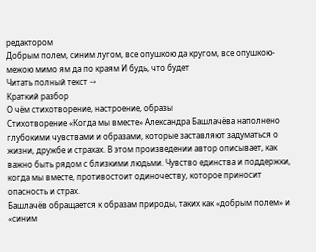редактором
Добрым полем, синим лугом, все опушкою да кругом, все опушкою-межою мимо ям да по краям И будь, что будет
Читать полный текст →
Краткий разбор
О чём стихотворение, настроение, образы
Стихотворение «Когда мы вместе» Александра Башлачёва наполнено глубокими чувствами и образами, которые заставляют задуматься о жизни, дружбе и страхах. В этом произведении автор описывает, как важно быть рядом с близкими людьми. Чувство единства и поддержки, когда мы вместе, противостоит одиночеству, которое приносит опасность и страх.
Башлачёв обращается к образам природы, таких как «добрым полем» и «синим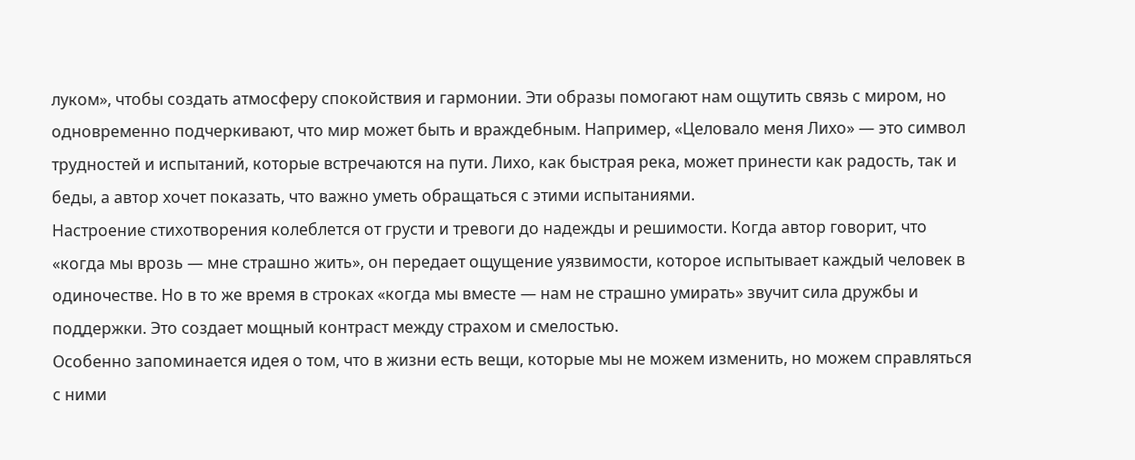луком», чтобы создать атмосферу спокойствия и гармонии. Эти образы помогают нам ощутить связь с миром, но одновременно подчеркивают, что мир может быть и враждебным. Например, «Целовало меня Лихо» — это символ трудностей и испытаний, которые встречаются на пути. Лихо, как быстрая река, может принести как радость, так и беды, а автор хочет показать, что важно уметь обращаться с этими испытаниями.
Настроение стихотворения колеблется от грусти и тревоги до надежды и решимости. Когда автор говорит, что «когда мы врозь — мне страшно жить», он передает ощущение уязвимости, которое испытывает каждый человек в одиночестве. Но в то же время в строках «когда мы вместе — нам не страшно умирать» звучит сила дружбы и поддержки. Это создает мощный контраст между страхом и смелостью.
Особенно запоминается идея о том, что в жизни есть вещи, которые мы не можем изменить, но можем справляться с ними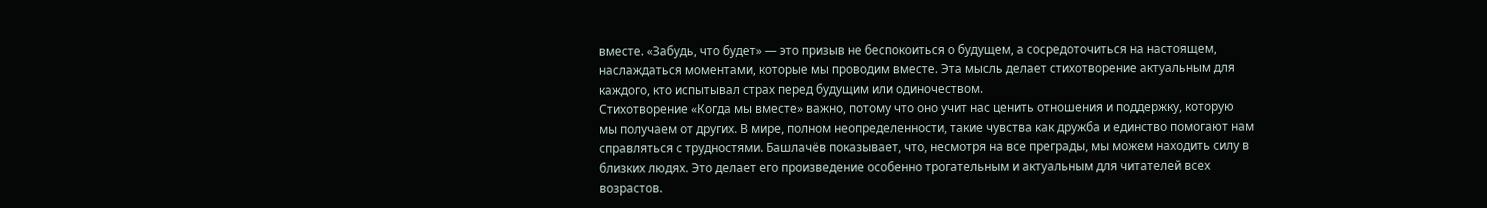вместе. «Забудь, что будет» — это призыв не беспокоиться о будущем, а сосредоточиться на настоящем, наслаждаться моментами, которые мы проводим вместе. Эта мысль делает стихотворение актуальным для каждого, кто испытывал страх перед будущим или одиночеством.
Стихотворение «Когда мы вместе» важно, потому что оно учит нас ценить отношения и поддержку, которую мы получаем от других. В мире, полном неопределенности, такие чувства как дружба и единство помогают нам справляться с трудностями. Башлачёв показывает, что, несмотря на все преграды, мы можем находить силу в близких людях. Это делает его произведение особенно трогательным и актуальным для читателей всех возрастов.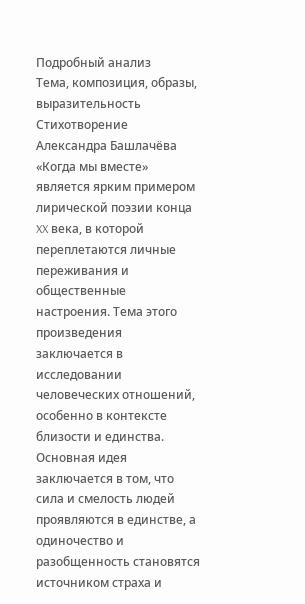Подробный анализ
Тема, композиция, образы, выразительность
Стихотворение Александра Башлачёва «Когда мы вместе» является ярким примером лирической поэзии конца XX века, в которой переплетаются личные переживания и общественные настроения. Тема этого произведения заключается в исследовании человеческих отношений, особенно в контексте близости и единства. Основная идея заключается в том, что сила и смелость людей проявляются в единстве, а одиночество и разобщенность становятся источником страха и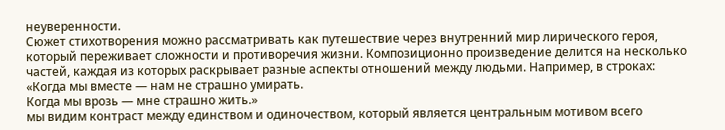неуверенности.
Сюжет стихотворения можно рассматривать как путешествие через внутренний мир лирического героя, который переживает сложности и противоречия жизни. Композиционно произведение делится на несколько частей, каждая из которых раскрывает разные аспекты отношений между людьми. Например, в строках:
«Когда мы вместе — нам не страшно умирать.
Когда мы врозь — мне страшно жить.»
мы видим контраст между единством и одиночеством, который является центральным мотивом всего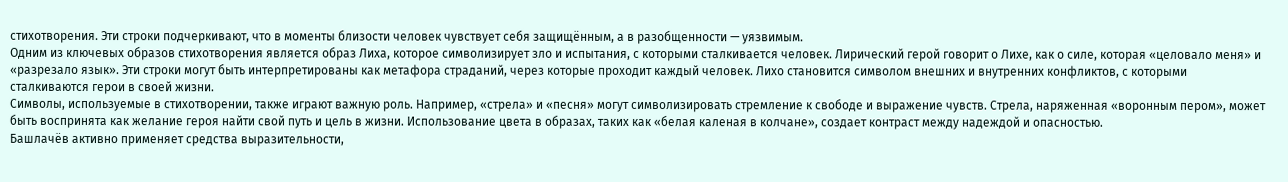стихотворения. Эти строки подчеркивают, что в моменты близости человек чувствует себя защищённым, а в разобщенности — уязвимым.
Одним из ключевых образов стихотворения является образ Лиха, которое символизирует зло и испытания, с которыми сталкивается человек. Лирический герой говорит о Лихе, как о силе, которая «целовало меня» и «разрезало язык». Эти строки могут быть интерпретированы как метафора страданий, через которые проходит каждый человек. Лихо становится символом внешних и внутренних конфликтов, с которыми сталкиваются герои в своей жизни.
Символы, используемые в стихотворении, также играют важную роль. Например, «стрела» и «песня» могут символизировать стремление к свободе и выражение чувств. Стрела, наряженная «воронным пером», может быть воспринята как желание героя найти свой путь и цель в жизни. Использование цвета в образах, таких как «белая каленая в колчане», создает контраст между надеждой и опасностью.
Башлачёв активно применяет средства выразительности,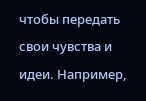чтобы передать свои чувства и идеи. Например,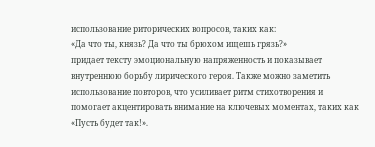использование риторических вопросов, таких как:
«Да что ты, князь? Да что ты брюхом ищешь грязь?»
придает тексту эмоциональную напряженность и показывает внутреннюю борьбу лирического героя. Также можно заметить использование повторов, что усиливает ритм стихотворения и помогает акцентировать внимание на ключевых моментах, таких как «Пусть будет так!».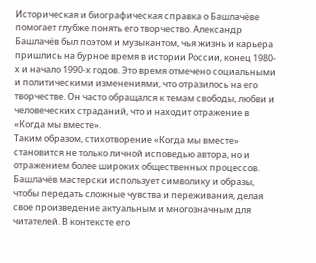Историческая и биографическая справка о Башлачёве помогает глубже понять его творчество. Александр Башлачёв был поэтом и музыкантом, чья жизнь и карьера пришлись на бурное время в истории России, конец 1980-х и начало 1990-х годов. Это время отмечено социальными и политическими изменениями, что отразилось на его творчестве. Он часто обращался к темам свободы, любви и человеческих страданий, что и находит отражение в «Когда мы вместе».
Таким образом, стихотворение «Когда мы вместе» становится не только личной исповедью автора, но и отражением более широких общественных процессов. Башлачёв мастерски использует символику и образы, чтобы передать сложные чувства и переживания, делая свое произведение актуальным и многозначным для читателей. В контексте его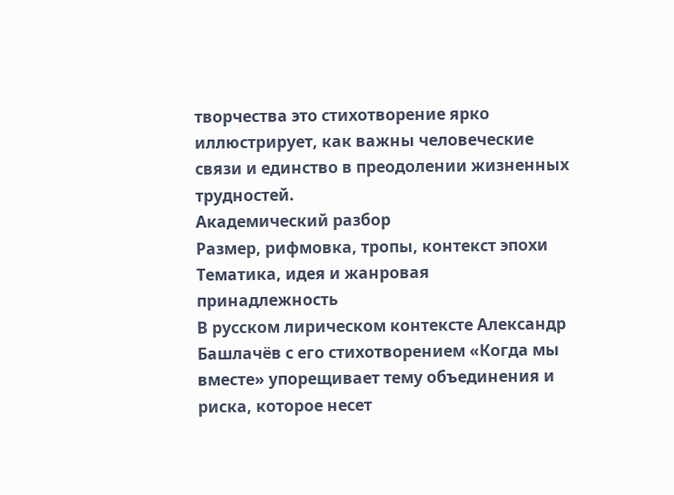творчества это стихотворение ярко иллюстрирует, как важны человеческие связи и единство в преодолении жизненных трудностей.
Академический разбор
Размер, рифмовка, тропы, контекст эпохи
Тематика, идея и жанровая принадлежность
В русском лирическом контексте Александр Башлачёв с его стихотворением «Когда мы вместе» упорещивает тему объединения и риска, которое несет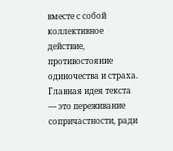вместе с собой коллективное действие, противостояние одиночества и страха. Главная идея текста — это переживание сопричастности, ради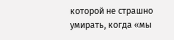которой не страшно умирать, когда «мы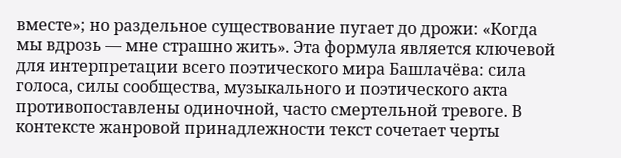вместе»; но раздельное существование пугает до дрожи: «Когда мы вдрозь — мне страшно жить». Эта формула является ключевой для интерпретации всего поэтического мира Башлачёва: сила голоса, силы сообщества, музыкального и поэтического акта противопоставлены одиночной, часто смертельной тревоге. В контексте жанровой принадлежности текст сочетает черты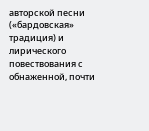авторской песни («бардовская» традиция) и лирического повествования с обнаженной, почти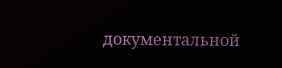документальной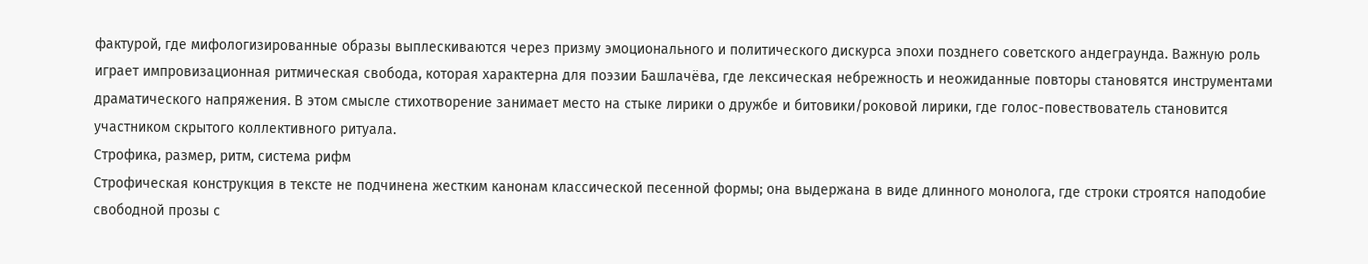фактурой, где мифологизированные образы выплескиваются через призму эмоционального и политического дискурса эпохи позднего советского андеграунда. Важную роль играет импровизационная ритмическая свобода, которая характерна для поэзии Башлачёва, где лексическая небрежность и неожиданные повторы становятся инструментами драматического напряжения. В этом смысле стихотворение занимает место на стыке лирики о дружбе и битовики/роковой лирики, где голос-повествователь становится участником скрытого коллективного ритуала.
Строфика, размер, ритм, система рифм
Строфическая конструкция в тексте не подчинена жестким канонам классической песенной формы; она выдержана в виде длинного монолога, где строки строятся наподобие свободной прозы с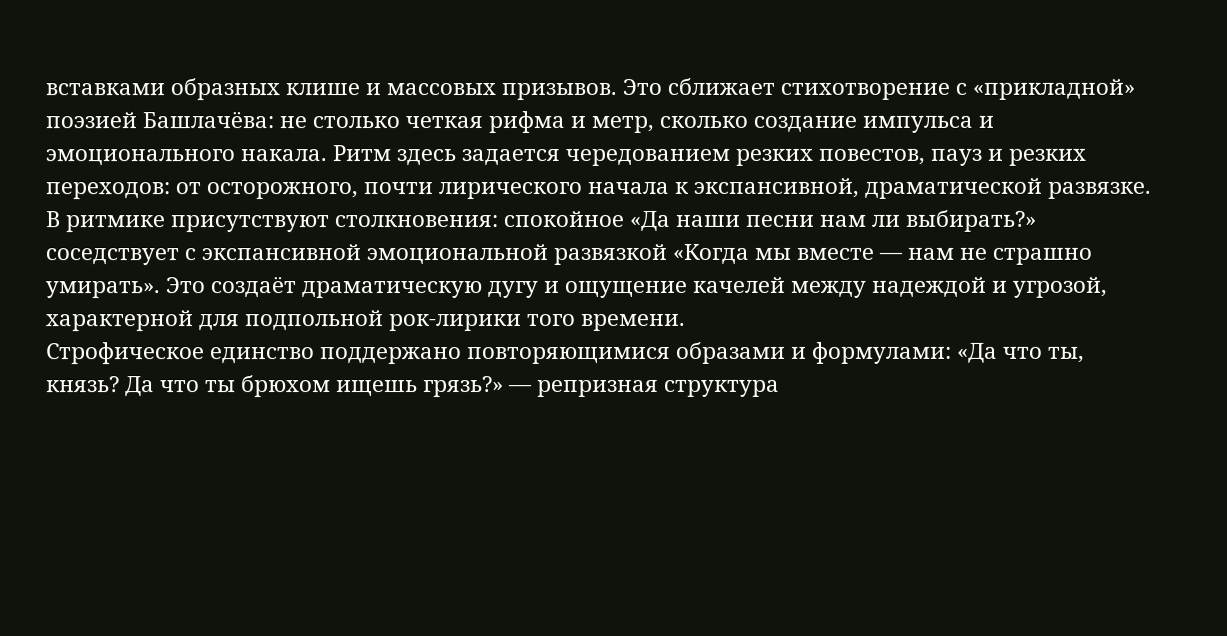вставками образных клише и массовых призывов. Это сближает стихотворение с «прикладной» поэзией Башлачёва: не столько четкая рифма и метр, сколько создание импульса и эмоционального накала. Ритм здесь задается чередованием резких повестов, пауз и резких переходов: от осторожного, почти лирического начала к экспансивной, драматической развязке. В ритмике присутствуют столкновения: спокойное «Да наши песни нам ли выбирать?» соседствует с экспансивной эмоциональной развязкой «Когда мы вместе — нам не страшно умирать». Это создаёт драматическую дугу и ощущение качелей между надеждой и угрозой, характерной для подпольной рок-лирики того времени.
Строфическое единство поддержано повторяющимися образами и формулами: «Да что ты, князь? Да что ты брюхом ищешь грязь?» — репризная структура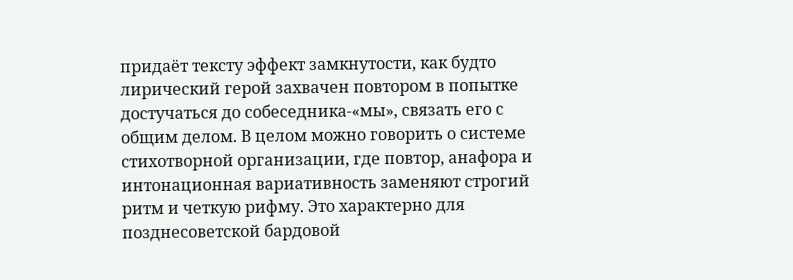придаёт тексту эффект замкнутости, как будто лирический герой захвачен повтором в попытке достучаться до собеседника-«мы», связать его с общим делом. В целом можно говорить о системе стихотворной организации, где повтор, анафора и интонационная вариативность заменяют строгий ритм и четкую рифму. Это характерно для позднесоветской бардовой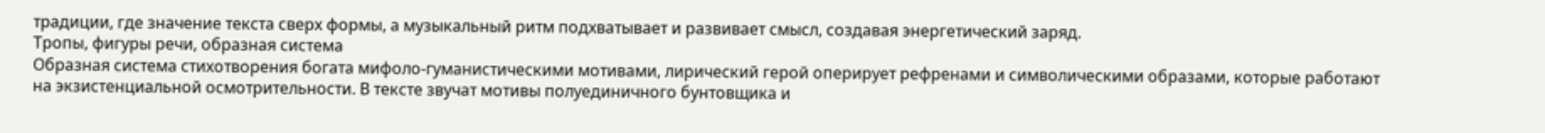традиции, где значение текста сверх формы, а музыкальный ритм подхватывает и развивает смысл, создавая энергетический заряд.
Тропы, фигуры речи, образная система
Образная система стихотворения богата мифоло-гуманистическими мотивами, лирический герой оперирует рефренами и символическими образами, которые работают на экзистенциальной осмотрительности. В тексте звучат мотивы полуединичного бунтовщика и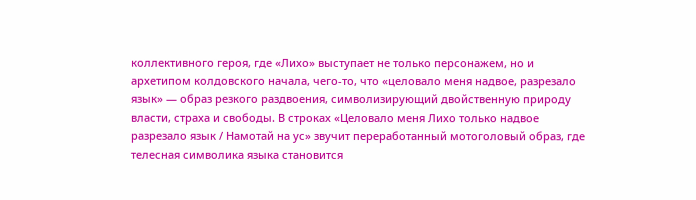коллективного героя, где «Лихо» выступает не только персонажем, но и архетипом колдовского начала, чего-то, что «целовало меня надвое, разрезало язык» — образ резкого раздвоения, символизирующий двойственную природу власти, страха и свободы. В строках «Целовало меня Лихо только надвое разрезало язык / Намотай на ус» звучит переработанный мотоголовый образ, где телесная символика языка становится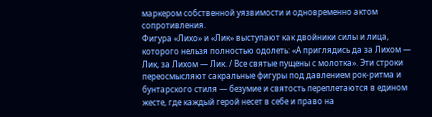маркером собственной уязвимости и одновременно актом сопротивления.
Фигура «Лихо» и «Лик» выступают как двойники силы и лица, которого нельзя полностью одолеть: «А приглядись да за Лихом — Лик, за Лихом — Лик. / Все святые пущены с молотка». Эти строки переосмысляют сакральные фигуры под давлением рок-ритма и бунтарского стиля — безумие и святость переплетаются в едином жесте, где каждый герой несет в себе и право на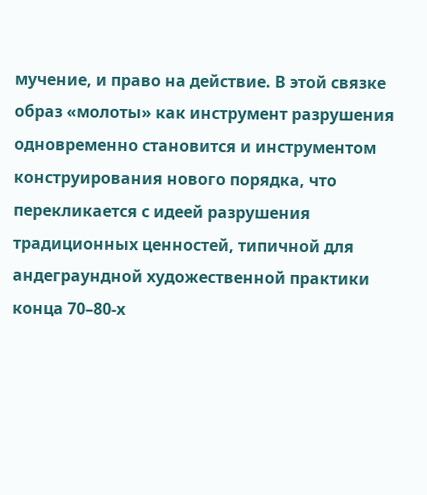мучение, и право на действие. В этой связке образ «молоты» как инструмент разрушения одновременно становится и инструментом конструирования нового порядка, что перекликается с идеей разрушения традиционных ценностей, типичной для андеграундной художественной практики конца 70–80-х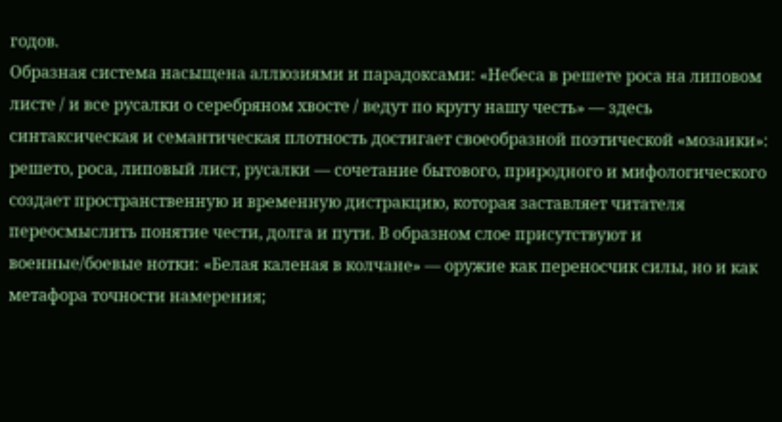годов.
Образная система насыщена аллюзиями и парадоксами: «Небеса в решете роса на липовом листе / и все русалки о серебряном хвосте / ведут по кругу нашу честь» — здесь синтаксическая и семантическая плотность достигает своеобразной поэтической «мозаики»: решето, роса, липовый лист, русалки — сочетание бытового, природного и мифологического создает пространственную и временную дистракцию, которая заставляет читателя переосмыслить понятие чести, долга и пути. В образном слое присутствуют и военные/боевые нотки: «Белая каленая в колчане» — оружие как переносчик силы, но и как метафора точности намерения;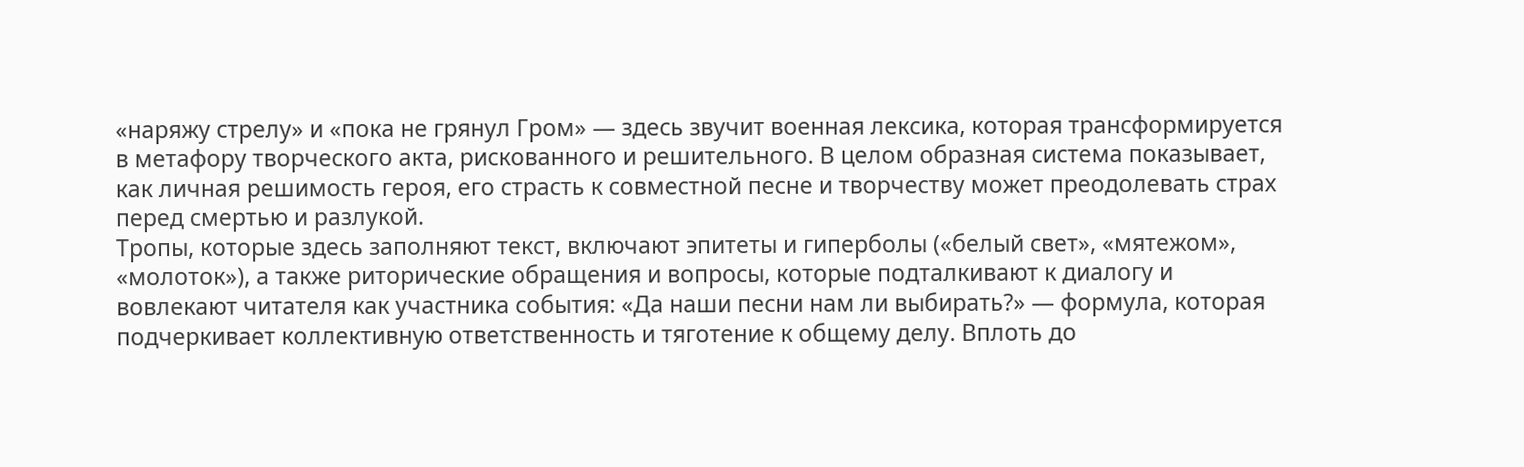«наряжу стрелу» и «пока не грянул Гром» — здесь звучит военная лексика, которая трансформируется в метафору творческого акта, рискованного и решительного. В целом образная система показывает, как личная решимость героя, его страсть к совместной песне и творчеству может преодолевать страх перед смертью и разлукой.
Тропы, которые здесь заполняют текст, включают эпитеты и гиперболы («белый свет», «мятежом», «молоток»), а также риторические обращения и вопросы, которые подталкивают к диалогу и вовлекают читателя как участника события: «Да наши песни нам ли выбирать?» — формула, которая подчеркивает коллективную ответственность и тяготение к общему делу. Вплоть до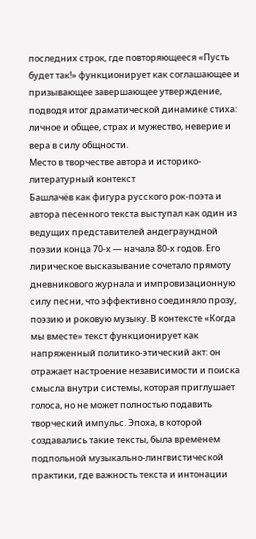последних строк, где повторяющееся «Пусть будет так!» функционирует как соглашающее и призывающее завершающее утверждение, подводя итог драматической динамике стиха: личное и общее, страх и мужество, неверие и вера в силу общности.
Место в творчестве автора и историко-литературный контекст
Башлачёв как фигура русского рок-поэта и автора песенного текста выступал как один из ведущих представителей андеграундной поэзии конца 70-х — начала 80-х годов. Его лирическое высказывание сочетало прямоту дневникового журнала и импровизационную силу песни, что эффективно соединяло прозу, поэзию и роковую музыку. В контексте «Когда мы вместе» текст функционирует как напряженный политико-этический акт: он отражает настроение независимости и поиска смысла внутри системы, которая приглушает голоса, но не может полностью подавить творческий импульс. Эпоха, в которой создавались такие тексты, была временем подпольной музыкально-лингвистической практики, где важность текста и интонации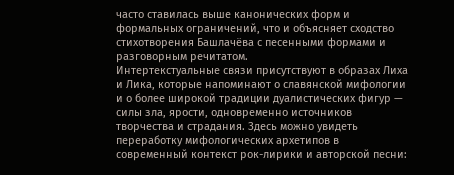часто ставилась выше канонических форм и формальных ограничений, что и объясняет сходство стихотворения Башлачёва с песенными формами и разговорным речитатом.
Интертекстуальные связи присутствуют в образах Лиха и Лика, которые напоминают о славянской мифологии и о более широкой традиции дуалистических фигур — силы зла, ярости, одновременно источников творчества и страдания. Здесь можно увидеть переработку мифологических архетипов в современный контекст рок-лирики и авторской песни: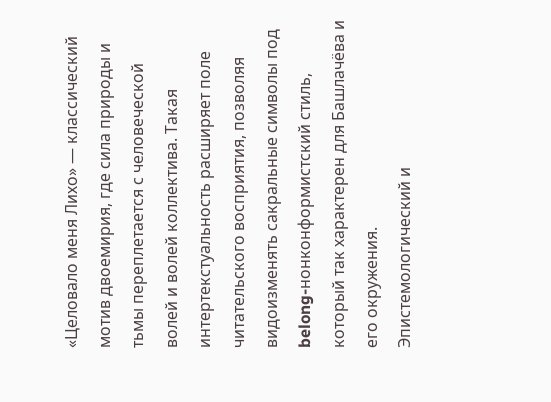«Целовало меня Лихо» — классический мотив двоемирия, где сила природы и тьмы переплетается с человеческой волей и волей коллектива. Такая интертекстуальность расширяет поле читательского восприятия, позволяя видоизменять сакральные символы под belong-нонконформистский стиль, который так характерен для Башлачёва и его окружения.
Эпистемологический и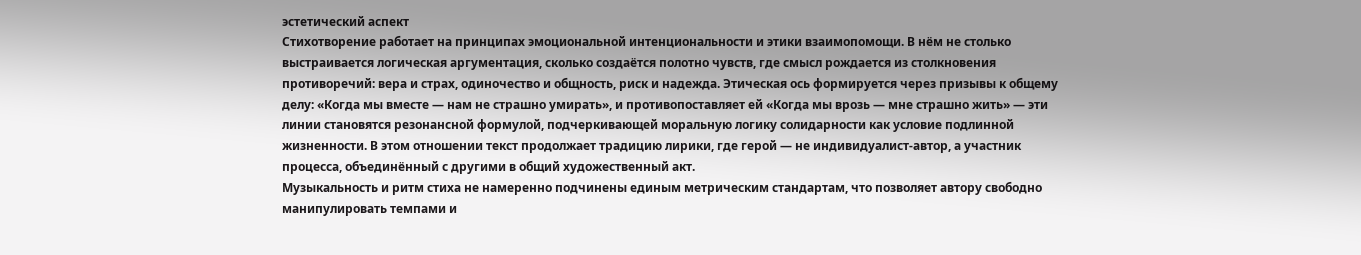эстетический аспект
Стихотворение работает на принципах эмоциональной интенциональности и этики взаимопомощи. В нём не столько выстраивается логическая аргументация, сколько создаётся полотно чувств, где смысл рождается из столкновения противоречий: вера и страх, одиночество и общность, риск и надежда. Этическая ось формируется через призывы к общему делу: «Когда мы вместе — нам не страшно умирать», и противопоставляет ей «Когда мы врозь — мне страшно жить» — эти линии становятся резонансной формулой, подчеркивающей моральную логику солидарности как условие подлинной жизненности. В этом отношении текст продолжает традицию лирики, где герой — не индивидуалист-автор, а участник процесса, объединённый с другими в общий художественный акт.
Музыкальность и ритм стиха не намеренно подчинены единым метрическим стандартам, что позволяет автору свободно манипулировать темпами и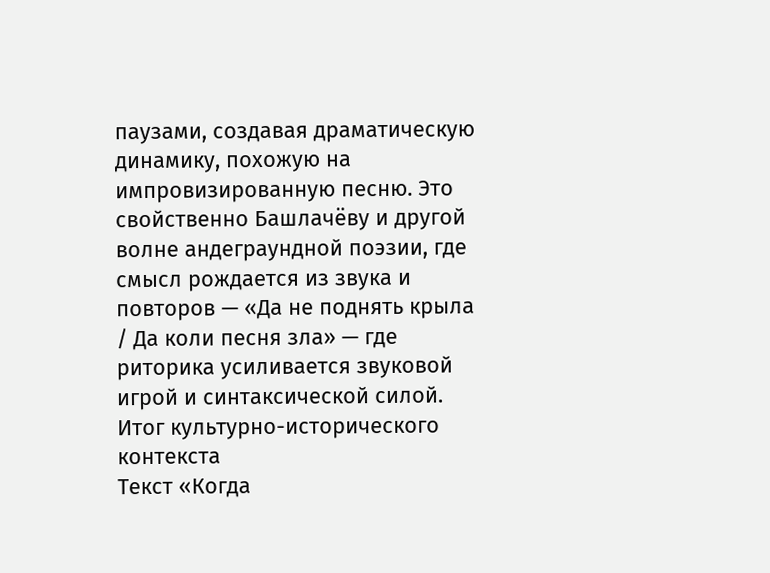паузами, создавая драматическую динамику, похожую на импровизированную песню. Это свойственно Башлачёву и другой волне андеграундной поэзии, где смысл рождается из звука и повторов — «Да не поднять крыла / Да коли песня зла» — где риторика усиливается звуковой игрой и синтаксической силой.
Итог культурно-исторического контекста
Текст «Когда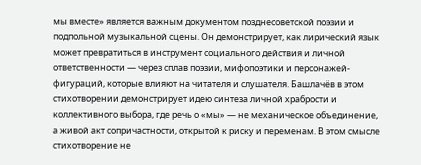мы вместе» является важным документом позднесоветской поэзии и подпольной музыкальной сцены. Он демонстрирует, как лирический язык может превратиться в инструмент социального действия и личной ответственности — через сплав поэзии, мифопоэтики и персонажей-фигураций, которые влияют на читателя и слушателя. Башлачёв в этом стихотворении демонстрирует идею синтеза личной храбрости и коллективного выбора, где речь о «мы» — не механическое объединение, а живой акт сопричастности, открытой к риску и переменам. В этом смысле стихотворение не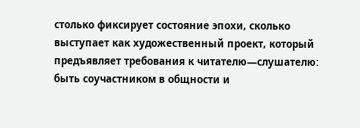столько фиксирует состояние эпохи, сколько выступает как художественный проект, который предъявляет требования к читателю—слушателю: быть соучастником в общности и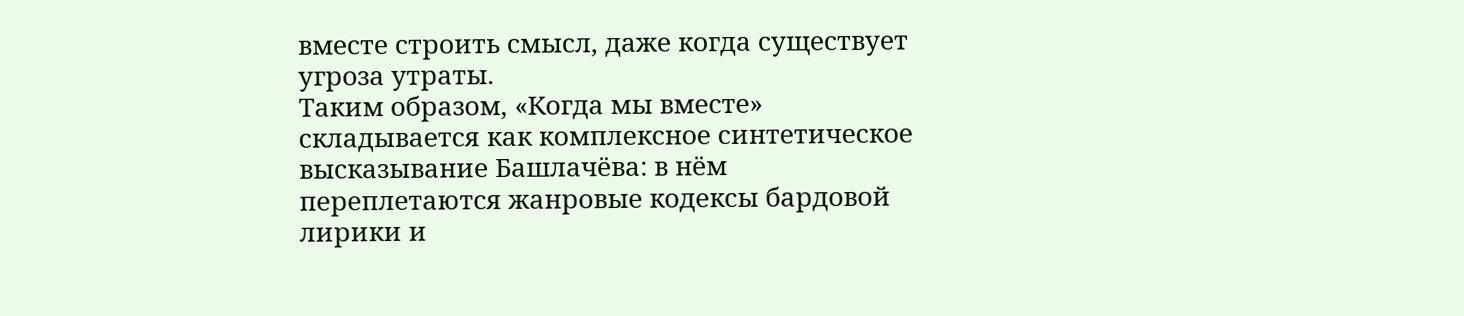вместе строить смысл, даже когда существует угроза утраты.
Таким образом, «Когда мы вместе» складывается как комплексное синтетическое высказывание Башлачёва: в нём переплетаются жанровые кодексы бардовой лирики и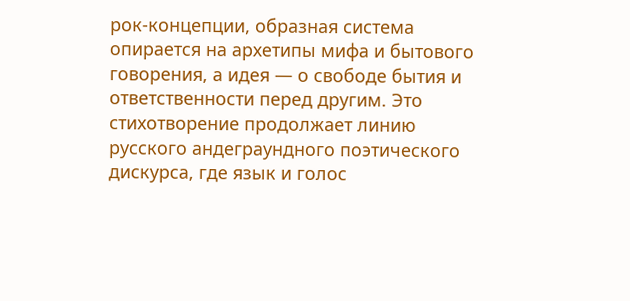рок-концепции, образная система опирается на архетипы мифа и бытового говорения, а идея — о свободе бытия и ответственности перед другим. Это стихотворение продолжает линию русского андеграундного поэтического дискурса, где язык и голос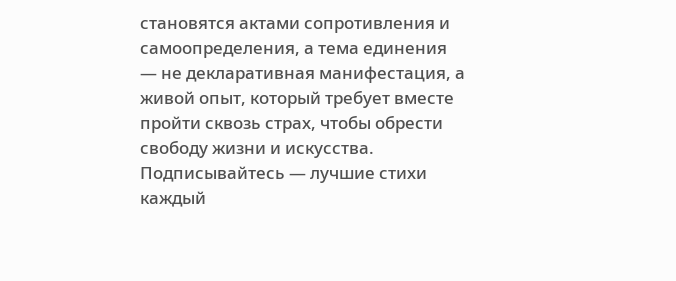становятся актами сопротивления и самоопределения, а тема единения — не декларативная манифестация, а живой опыт, который требует вместе пройти сквозь страх, чтобы обрести свободу жизни и искусства.
Подписывайтесь — лучшие стихи каждый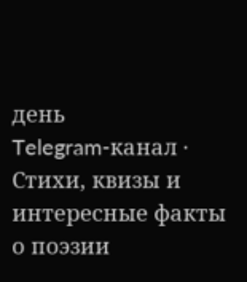день
Telegram-канал · Стихи, квизы и интересные факты о поэзии